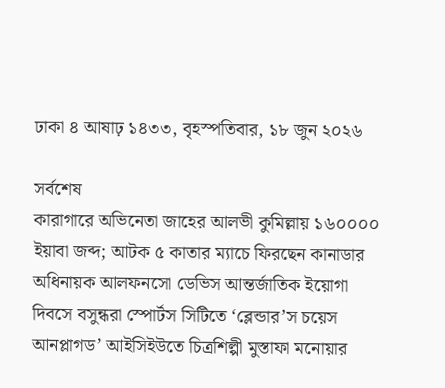ঢাকা ৪ আষাঢ় ১৪৩৩, বৃহস্পতিবার, ১৮ জুন ২০২৬

সর্বশেষ
কারাগারে অভিনেতা জাহের আলভী কুমিল্লায় ১৬০০০০ ইয়াবা জব্দ; আটক ৫ কাতার ম্যাচে ফিরছেন কানাডার অধিনায়ক আলফনসো ডেভিস আন্তর্জাতিক ইয়োগা দিবসে বসুন্ধরা স্পোর্টস সিটিতে ‘ব্লেন্ডার’স চয়েস আনপ্লাগড’ আইসিইউতে চিত্রশিল্পী মুস্তাফা মনোয়ার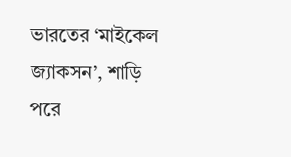ভারতের ‘মাইকেল জ্যাকসন’, শাড়ি পরে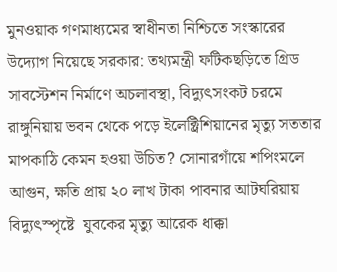মুনওয়াক গণমাধ্যমের স্বাধীনতা নিশ্চিতে সংস্কারের উদ্যোগ নিয়েছে সরকার: তথ্যমন্ত্রী ফটিকছড়িতে গ্রিড সাবস্টেশন নির্মাণে অচলাবস্থা, বিদ্যুৎসংকট চরমে রাঙ্গুনিয়ায় ভবন থেকে পড়ে ইলেক্ট্রিশিয়ানের মৃত্যু সততার মাপকাঠি কেমন হওয়া উচিত? সোনারগাঁয়ে শপিংমলে আগুন, ক্ষতি প্রায় ২০ লাখ টাকা পাবনার আটঘরিয়ায় বিদ্যুৎস্পৃষ্টে  যুবকের মৃত্যু আরেক ধাক্কা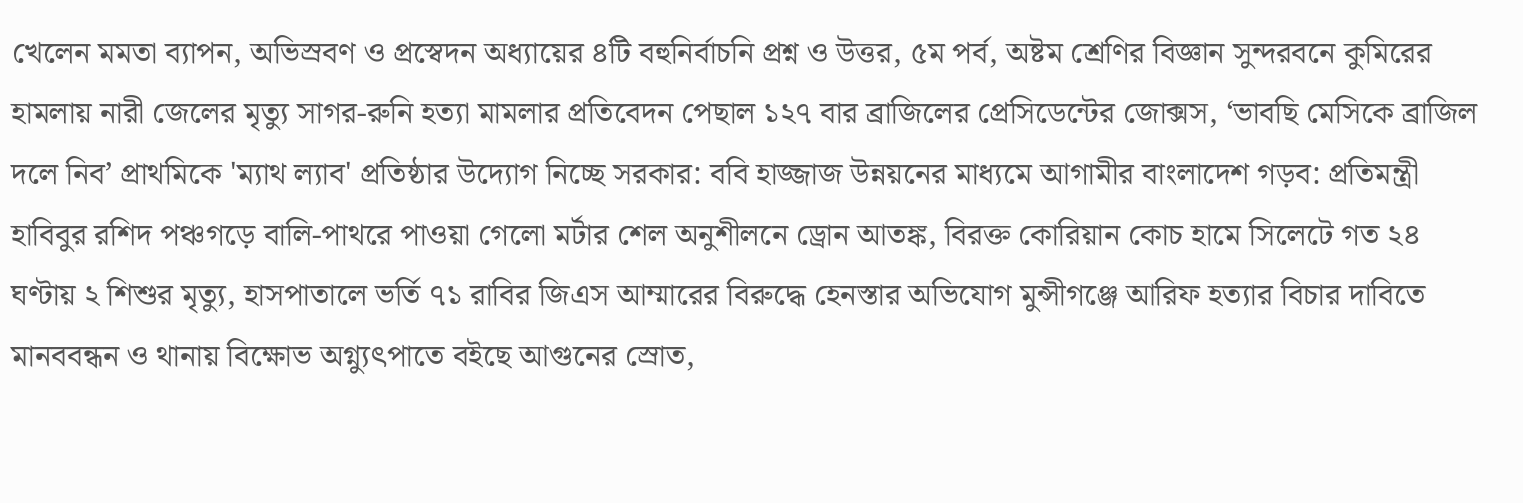খেলেন মমতা ব্যাপন, অভিস্রবণ ও প্রস্বেদন অধ্যায়ের ৪টি বহুনির্বাচনি প্রশ্ন ও উত্তর, ৫ম পর্ব, অষ্টম শ্রেণির বিজ্ঞান সুন্দরবনে কুমিরের হামলায় নারী জেলের মৃত্যু সাগর-রুনি হত্যা মামলার প্রতিবেদন পেছাল ১২৭ বার ব্রাজিলের প্রেসিডেন্টের জোক্সস, ‘ভাবছি মেসিকে ব্রাজিল দলে নিব’ প্রাথমিকে 'ম্যাথ ল্যাব' প্রতিষ্ঠার উদ্যোগ নিচ্ছে সরকার: ববি হাজ্জাজ উন্নয়নের মাধ্যমে আগামীর বাংলাদেশ গড়ব: প্রতিমন্ত্রী হাবিবুর রশিদ পঞ্চগড়ে বালি-পাথরে পাওয়া গেলো মর্টার শেল অনুশীলনে ড্রোন আতঙ্ক, বিরক্ত কোরিয়ান কোচ হামে সিলেটে গত ২৪ ঘণ্টায় ২ শিশুর মৃত্যু, হাসপাতালে ভর্তি ৭১ রাবির জিএস আম্মারের বিরুদ্ধে হেনস্তার অভিযোগ মুন্সীগঞ্জে আরিফ হত্যার বিচার দাবিতে মানববন্ধন ও থানায় বিক্ষোভ অগ্ন্যুৎপাতে বইছে আগুনের স্রোত,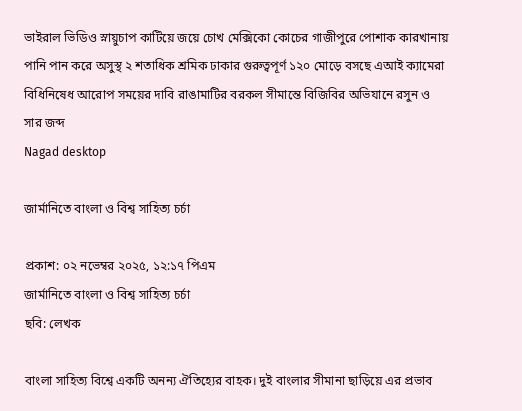ভাইরাল ভিডিও স্নায়ুচাপ কাটিয়ে জয়ে চোখ মেক্সিকো কোচের গাজীপুরে পোশাক কারখানায় পানি পান করে অসুস্থ ২ শতাধিক শ্রমিক ঢাকার গুরুত্বপূর্ণ ১২০ মোড়ে বসছে এআই ক্যামেরা বিধিনিষেধ আরোপ সময়ের দাবি রাঙামাটির বরকল সীমান্তে বিজিবির অভিযানে রসুন ও সার জব্দ
Nagad desktop

জার্মানিতে বাংলা ও বিশ্ব সাহিত্য চর্চা

প্রকাশ: ০২ নভেম্বর ২০২৫, ১২:১৭ পিএম
জার্মানিতে বাংলা ও বিশ্ব সাহিত্য চর্চা
ছবি: লেখক

বাংলা সাহিত্য বিশ্বে একটি অনন্য ঐতিহ্যের বাহক। দুই বাংলার সীমানা ছাড়িয়ে এর প্রভাব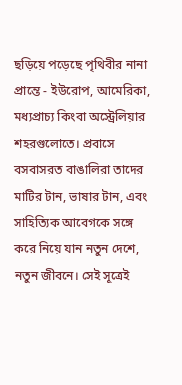ছড়িয়ে পড়েছে পৃথিবীর নানা প্রান্তে - ইউরোপ, আমেরিকা, মধ্যপ্রাচ্য কিংবা অস্ট্রেলিয়ার শহরগুলোতে। প্রবাসে বসবাসরত বাঙালিরা তাদের মাটির টান, ভাষার টান, এবং সাহিত্যিক আবেগকে সঙ্গে করে নিয়ে যান নতুন দেশে, নতুন জীবনে। সেই সূত্রেই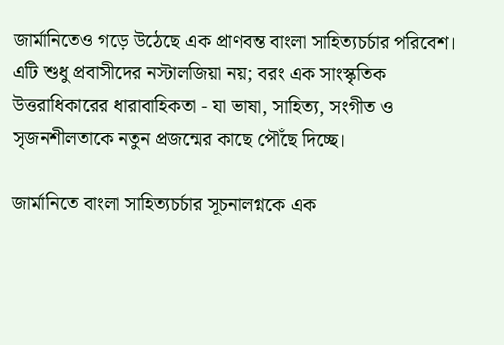জার্মানিতেও গড়ে উঠেছে এক প্রাণবন্ত বাংলা সাহিত্যচর্চার পরিবেশ। এটি শুধু প্রবাসীদের নস্টালজিয়া নয়; বরং এক সাংস্কৃতিক উত্তরাধিকারের ধারাবাহিকতা - যা ভাষা, সাহিত্য, সংগীত ও সৃজনশীলতাকে নতুন প্রজন্মের কাছে পৌঁছে দিচ্ছে।

জার্মানিতে বাংলা সাহিত্যচর্চার সূচনালগ্নকে এক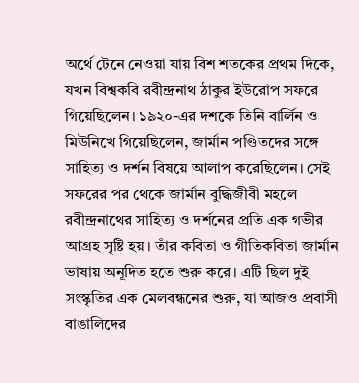অর্থে টেনে নেওয়া যায় বিশ শতকের প্রথম দিকে, যখন বিশ্বকবি রবীন্দ্রনাথ ঠাকুর ইউরোপ সফরে গিয়েছিলেন। ১৯২০-এর দশকে তিনি বার্লিন ও মিউনিখে গিয়েছিলেন, জার্মান পণ্ডিতদের সঙ্গে সাহিত্য ও দর্শন বিষয়ে আলাপ করেছিলেন। সেই সফরের পর থেকে জার্মান বুদ্ধিজীবী মহলে রবীন্দ্রনাথের সাহিত্য ও দর্শনের প্রতি এক গভীর আগ্রহ সৃষ্টি হয়। তাঁর কবিতা ও গীতিকবিতা জার্মান ভাষায় অনূদিত হতে শুরু করে। এটি ছিল দুই সংস্কৃতির এক মেলবন্ধনের শুরু, যা আজও প্রবাসী বাঙালিদের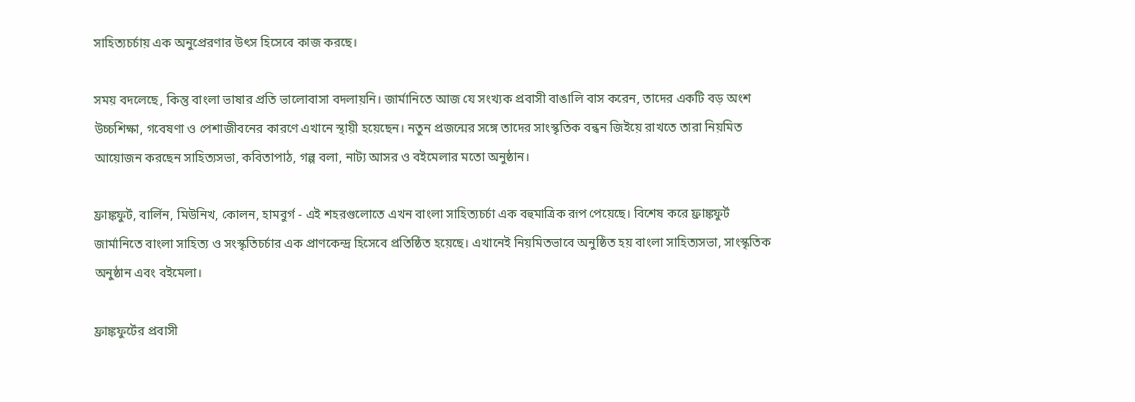সাহিত্যচর্চায় এক অনুপ্রেরণার উৎস হিসেবে কাজ করছে।

সময় বদলেছে, কিন্তু বাংলা ভাষার প্রতি ভালোবাসা বদলায়নি। জার্মানিতে আজ যে সংখ্যক প্রবাসী বাঙালি বাস করেন, তাদের একটি বড় অংশ উচ্চশিক্ষা, গবেষণা ও পেশাজীবনের কারণে এখানে স্থায়ী হয়েছেন। নতুন প্রজন্মের সঙ্গে তাদের সাংস্কৃতিক বন্ধন জিইয়ে রাখতে তারা নিয়মিত আয়োজন করছেন সাহিত্যসভা, কবিতাপাঠ, গল্প বলা, নাট্য আসর ও বইমেলার মতো অনুষ্ঠান।

ফ্রাঙ্কফুর্ট, বার্লিন, মিউনিখ, কোলন, হামবুর্গ - এই শহরগুলোতে এখন বাংলা সাহিত্যচর্চা এক বহুমাত্রিক রূপ পেয়েছে। বিশেষ করে ফ্রাঙ্কফুর্ট জার্মানিতে বাংলা সাহিত্য ও সংস্কৃতিচর্চার এক প্রাণকেন্দ্র হিসেবে প্রতিষ্ঠিত হয়েছে। এখানেই নিয়মিতভাবে অনুষ্ঠিত হয় বাংলা সাহিত্যসভা, সাংস্কৃতিক অনুষ্ঠান এবং বইমেলা।

ফ্রাঙ্কফুর্টের প্রবাসী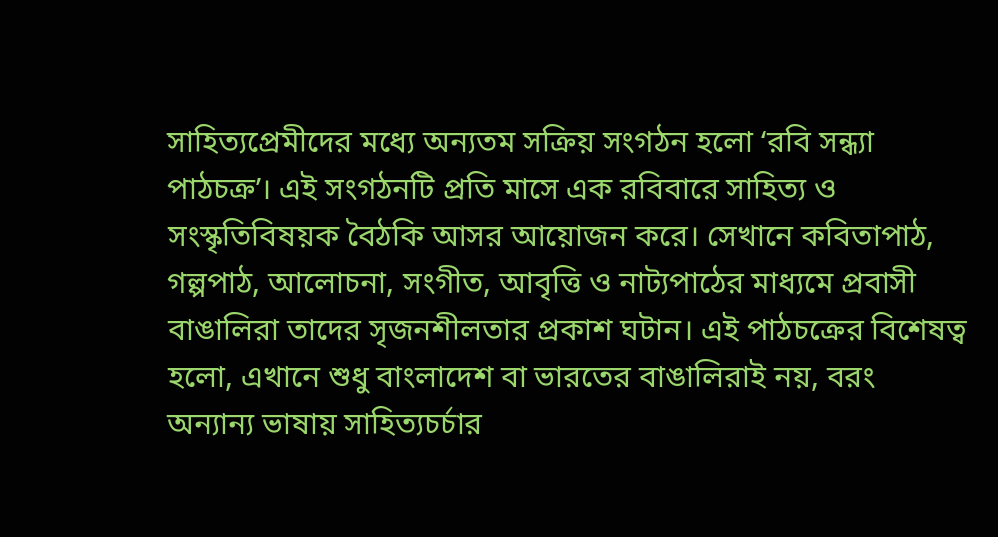সাহিত্যপ্রেমীদের মধ্যে অন্যতম সক্রিয় সংগঠন হলো ‘রবি সন্ধ্যা পাঠচক্র’। এই সংগঠনটি প্রতি মাসে এক রবিবারে সাহিত্য ও সংস্কৃতিবিষয়ক বৈঠকি আসর আয়োজন করে। সেখানে কবিতাপাঠ, গল্পপাঠ, আলোচনা, সংগীত, আবৃত্তি ও নাট্যপাঠের মাধ্যমে প্রবাসী বাঙালিরা তাদের সৃজনশীলতার প্রকাশ ঘটান। এই পাঠচক্রের বিশেষত্ব হলো, এখানে শুধু বাংলাদেশ বা ভারতের বাঙালিরাই নয়, বরং অন্যান্য ভাষায় সাহিত্যচর্চার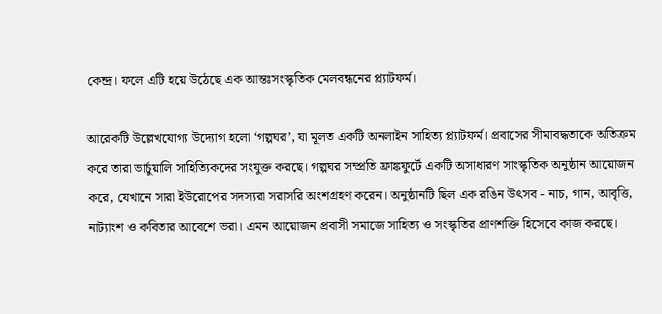কেন্দ্র। ফলে এটি হয়ে উঠেছে এক আন্তঃসংস্কৃতিক মেলবন্ধনের প্ল্যাটফর্ম।

আরেকটি উল্লেখযোগ্য উদ্যোগ হলো ‘গল্পঘর’, যা মূলত একটি অনলাইন সাহিত্য প্ল্যাটফর্ম। প্রবাসের সীমাবদ্ধতাকে অতিক্রম করে তারা ভার্চুয়ালি সাহিত্যিকদের সংযুক্ত করছে। গল্পঘর সম্প্রতি ফ্রাঙ্কফুর্টে একটি অসাধারণ সাংস্কৃতিক অনুষ্ঠান আয়োজন করে, যেখানে সারা ইউরোপের সদস্যরা সরাসরি অংশগ্রহণ করেন। অনুষ্ঠানটি ছিল এক রঙিন উৎসব - নাচ, গান, আবৃত্তি, নাট্যাংশ ও কবিতার আবেশে ভরা। এমন আয়োজন প্রবাসী সমাজে সাহিত্য ও সংস্কৃতির প্রাণশক্তি হিসেবে কাজ করছে।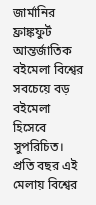জার্মানির ফ্রাঙ্কফুর্ট আন্তর্জাতিক বইমেলা বিশ্বের সবচেয়ে বড় বইমেলা হিসেবে সুপরিচিত। প্রতি বছর এই মেলায় বিশ্বের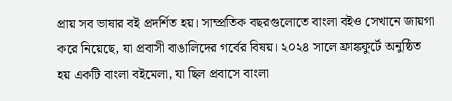প্রায় সব ভাষার বই প্রদর্শিত হয়। সাম্প্রতিক বছরগুলোতে বাংলা বইও সেখানে জায়গা করে নিয়েছে, যা প্রবাসী বাঙালিদের গর্বের বিষয়। ২০২৪ সালে ফ্রাঙ্কফুর্টে অনুষ্ঠিত হয় একটি বাংলা বইমেলা, যা ছিল প্রবাসে বাংলা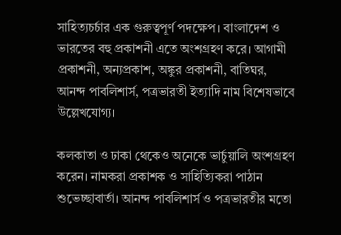সাহিত্যচর্চার এক গুরুত্বপূর্ণ পদক্ষেপ। বাংলাদেশ ও ভারতের বহু প্রকাশনী এতে অংশগ্রহণ করে। আগামী প্রকাশনী, অন্যপ্রকাশ, অঙ্কুর প্রকাশনী, বাতিঘর, আনন্দ পাবলিশার্স, পত্রভারতী ইত্যাদি নাম বিশেষভাবে উল্লেখযোগ্য।

কলকাতা ও ঢাকা থেকেও অনেকে ভার্চুয়ালি অংশগ্রহণ করেন। নামকরা প্রকাশক ও সাহিত্যিকরা পাঠান শুভেচ্ছাবার্তা। আনন্দ পাবলিশার্স ও পত্রভারতীর মতো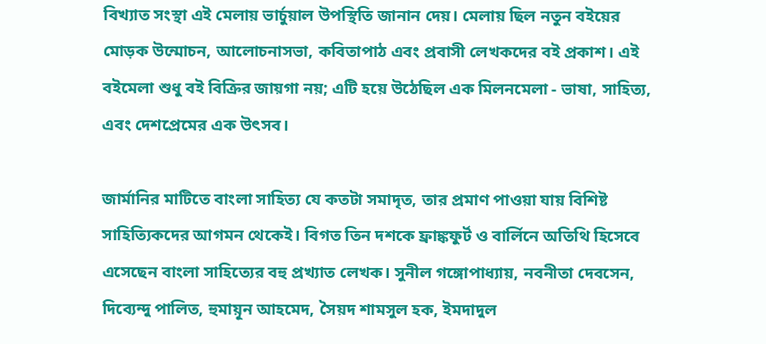বিখ্যাত সংস্থা এই মেলায় ভার্চুয়াল উপস্থিতি জানান দেয়। মেলায় ছিল নতুন বইয়ের মোড়ক উন্মোচন, আলোচনাসভা, কবিতাপাঠ এবং প্রবাসী লেখকদের বই প্রকাশ। এই বইমেলা শুধু বই বিক্রির জায়গা নয়; এটি হয়ে উঠেছিল এক মিলনমেলা - ভাষা, সাহিত্য, এবং দেশপ্রেমের এক উৎসব।

জার্মানির মাটিতে বাংলা সাহিত্য যে কতটা সমাদৃত, তার প্রমাণ পাওয়া যায় বিশিষ্ট সাহিত্যিকদের আগমন থেকেই। বিগত তিন দশকে ফ্রাঙ্কফুর্ট ও বার্লিনে অতিথি হিসেবে এসেছেন বাংলা সাহিত্যের বহু প্রখ্যাত লেখক। সুনীল গঙ্গোপাধ্যায়, নবনীতা দেবসেন, দিব্যেন্দু পালিত, হুমায়ূন আহমেদ, সৈয়দ শামসুল হক, ইমদাদুল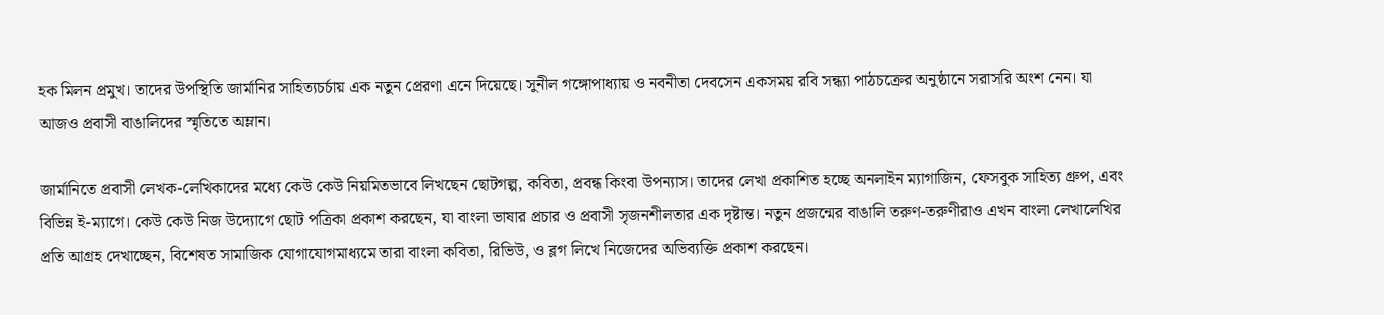হক মিলন প্রমুখ। তাদের উপস্থিতি জার্মানির সাহিত্যচর্চায় এক নতুন প্রেরণা এনে দিয়েছে। সুনীল গঙ্গোপাধ্যায় ও নবনীতা দেবসেন একসময় রবি সন্ধ্যা পাঠচক্রের অনুষ্ঠানে সরাসরি অংশ নেন। যা আজও প্রবাসী বাঙালিদের স্মৃতিতে অম্লান।

জার্মানিতে প্রবাসী লেখক-লেখিকাদের মধ্যে কেউ কেউ নিয়মিতভাবে লিখছেন ছোটগল্প, কবিতা, প্রবন্ধ কিংবা উপন্যাস। তাদের লেখা প্রকাশিত হচ্ছে অনলাইন ম্যাগাজিন, ফেসবুক সাহিত্য গ্রুপ, এবং বিভিন্ন ই-ম্যাগে। কেউ কেউ নিজ উদ্যোগে ছোট পত্রিকা প্রকাশ করছেন, যা বাংলা ভাষার প্রচার ও প্রবাসী সৃজনশীলতার এক দৃষ্টান্ত। নতুন প্রজন্মের বাঙালি তরুণ-তরুণীরাও এখন বাংলা লেখালেখির প্রতি আগ্রহ দেখাচ্ছেন, বিশেষত সামাজিক যোগাযোগমাধ্যমে তারা বাংলা কবিতা, রিভিউ, ও ব্লগ লিখে নিজেদের অভিব্যক্তি প্রকাশ করছেন।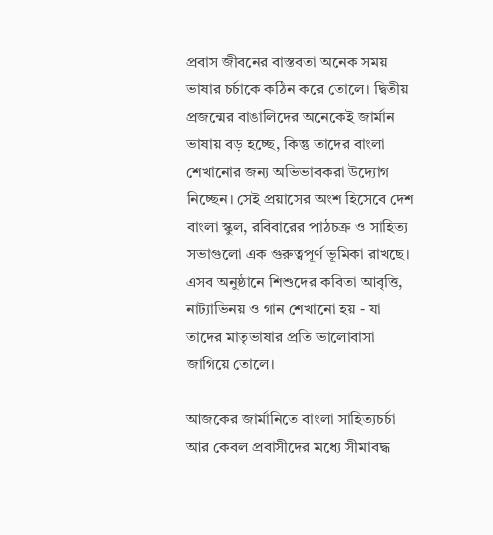প্রবাস জীবনের বাস্তবতা অনেক সময় ভাষার চর্চাকে কঠিন করে তোলে। দ্বিতীয় প্রজন্মের বাঙালিদের অনেকেই জার্মান ভাষায় বড় হচ্ছে, কিন্তু তাদের বাংলা শেখানোর জন্য অভিভাবকরা উদ্যোগ নিচ্ছেন। সেই প্রয়াসের অংশ হিসেবে দেশ বাংলা স্কুল, রবিবারের পাঠচক্র ও সাহিত্য সভাগুলো এক গুরুত্বপূর্ণ ভূমিকা রাখছে। এসব অনুষ্ঠানে শিশুদের কবিতা আবৃত্তি, নাট্যাভিনয় ও গান শেখানো হয় - যা তাদের মাতৃভাষার প্রতি ভালোবাসা জাগিয়ে তোলে।

আজকের জার্মানিতে বাংলা সাহিত্যচর্চা আর কেবল প্রবাসীদের মধ্যে সীমাবদ্ধ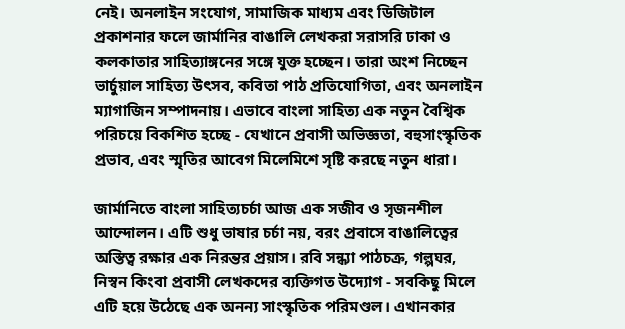নেই। অনলাইন সংযোগ, সামাজিক মাধ্যম এবং ডিজিটাল প্রকাশনার ফলে জার্মানির বাঙালি লেখকরা সরাসরি ঢাকা ও কলকাতার সাহিত্যাঙ্গনের সঙ্গে যুক্ত হচ্ছেন। তারা অংশ নিচ্ছেন ভার্চুয়াল সাহিত্য উৎসব, কবিতা পাঠ প্রতিযোগিতা, এবং অনলাইন ম্যাগাজিন সম্পাদনায়। এভাবে বাংলা সাহিত্য এক নতুন বৈশ্বিক পরিচয়ে বিকশিত হচ্ছে - যেখানে প্রবাসী অভিজ্ঞতা, বহুসাংস্কৃতিক প্রভাব, এবং স্মৃতির আবেগ মিলেমিশে সৃষ্টি করছে নতুন ধারা।

জার্মানিতে বাংলা সাহিত্যচর্চা আজ এক সজীব ও সৃজনশীল আন্দোলন। এটি শুধু ভাষার চর্চা নয়, বরং প্রবাসে বাঙালিত্বের অস্তিত্ব রক্ষার এক নিরন্তর প্রয়াস। রবি সন্ধ্যা পাঠচক্র, গল্পঘর, নিস্বন কিংবা প্রবাসী লেখকদের ব্যক্তিগত উদ্যোগ - সবকিছু মিলে এটি হয়ে উঠেছে এক অনন্য সাংস্কৃতিক পরিমণ্ডল। এখানকার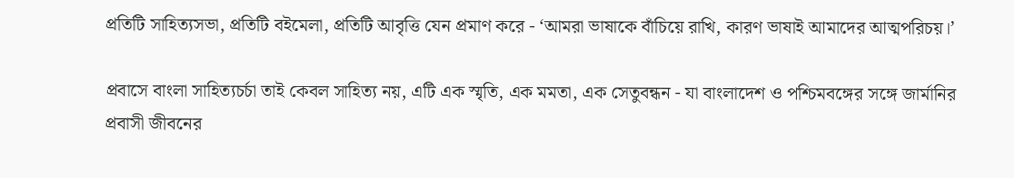প্রতিটি সাহিত্যসভা, প্রতিটি বইমেলা, প্রতিটি আবৃত্তি যেন প্রমাণ করে - ‘আমরা ভাষাকে বাঁচিয়ে রাখি, কারণ ভাষাই আমাদের আত্মপরিচয়।’

প্রবাসে বাংলা সাহিত্যচর্চা তাই কেবল সাহিত্য নয়, এটি এক স্মৃতি, এক মমতা, এক সেতুবন্ধন - যা বাংলাদেশ ও পশ্চিমবঙ্গের সঙ্গে জার্মানির প্রবাসী জীবনের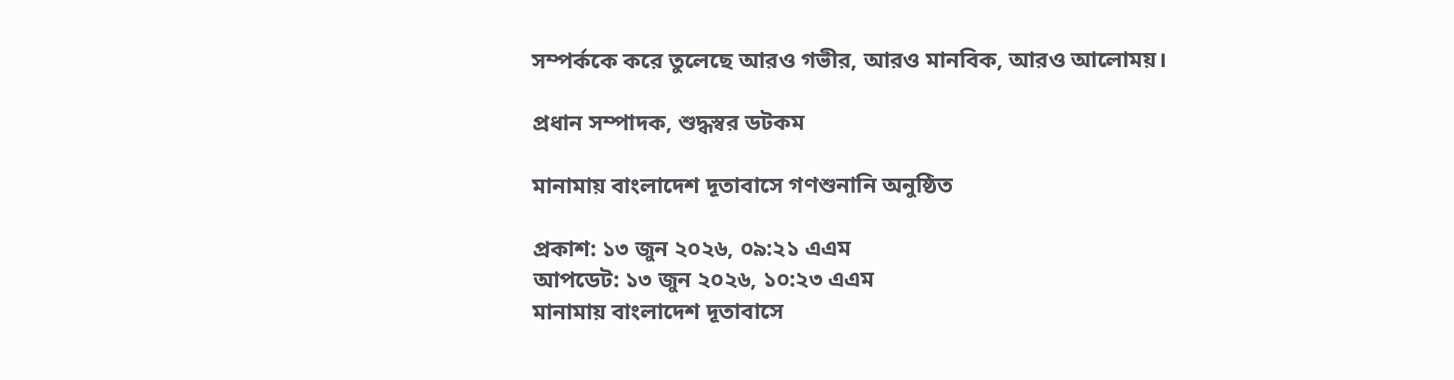সম্পর্ককে করে তুলেছে আরও গভীর, আরও মানবিক, আরও আলোময়।

প্রধান সম্পাদক, শুদ্ধস্বর ডটকম

মানামায় বাংলাদেশ দূতাবাসে গণশুনানি অনুষ্ঠিত

প্রকাশ: ১৩ জুন ২০২৬, ০৯:২১ এএম
আপডেট: ১৩ জুন ২০২৬, ১০:২৩ এএম
মানামায় বাংলাদেশ দূতাবাসে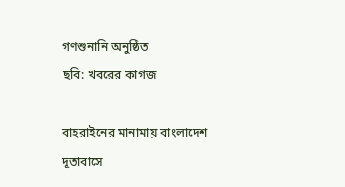গণশুনানি অনুষ্ঠিত
ছবি: খবরের কাগজ

বাহরাইনের মানামায় বাংলাদেশ দূতাবাসে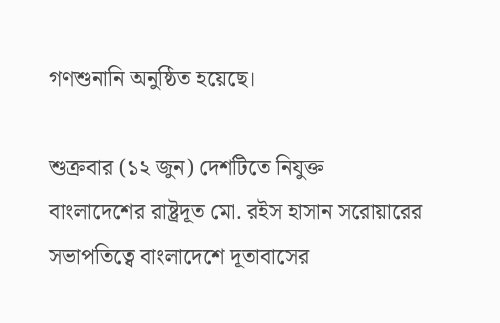গণশুনানি অনুষ্ঠিত হয়েছে।

শুক্রবার (১২ জুন) দেশটিতে নিযুক্ত বাংলাদেশের রাষ্ট্রদূত মো. রইস হাসান সরোয়ারের সভাপতিত্বে বাংলাদেশে দূতাবাসের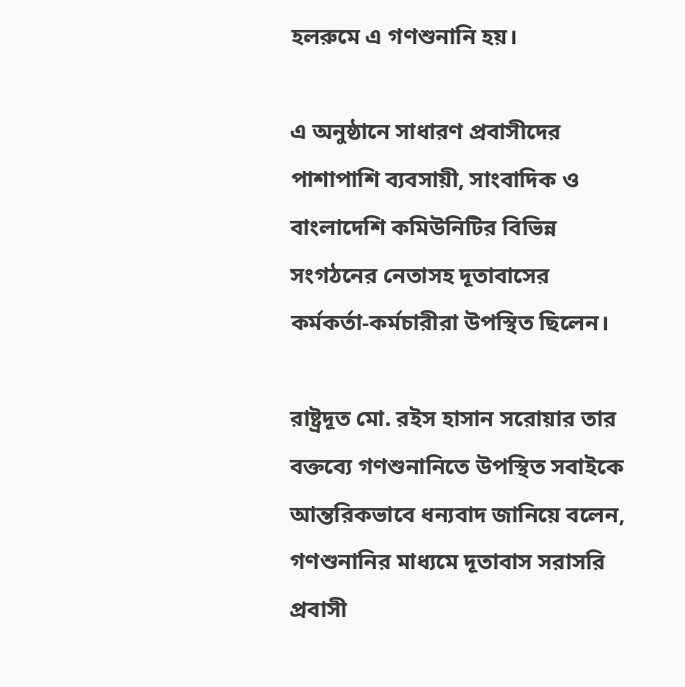হলরুমে এ গণশুনানি হয়।

এ অনুষ্ঠানে সাধারণ প্রবাসীদের পাশাপাশি ব্যবসায়ী, সাংবাদিক ও বাংলাদেশি কমিউনিটির বিভিন্ন সংগঠনের নেতাসহ দূতাবাসের কর্মকর্তা-কর্মচারীরা উপস্থিত ছিলেন।

রাষ্ট্রদূত মো. রইস হাসান সরোয়ার তার বক্তব্যে গণশুনানিতে উপস্থিত সবাইকে আন্তরিকভাবে ধন্যবাদ জানিয়ে বলেন, গণশুনানির মাধ্যমে দূতাবাস সরাসরি প্রবাসী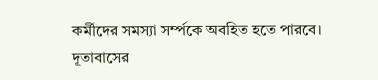কর্মীদের সমস্যা সর্ম্পকে অবহিত হতে পারবে। দূতাবাসের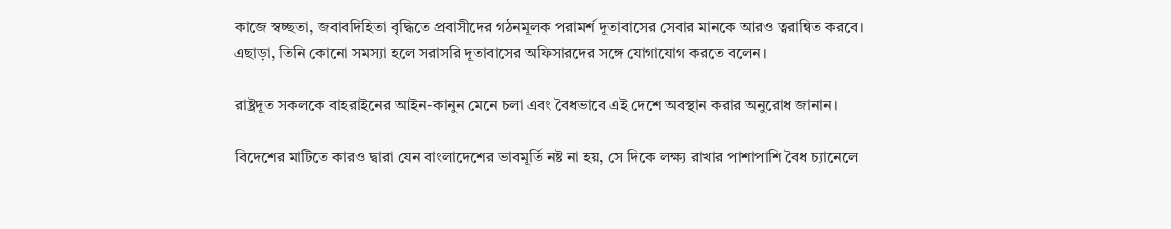কাজে স্বচ্ছতা, জবাবদিহিতা বৃদ্ধিতে প্রবাসীদের গঠনমূলক পরামর্শ দূতাবাসের সেবার মানকে আরও ত্বরান্বিত করবে। এছাড়া, তিনি কোনো সমস্যা হলে সরাসরি দূতাবাসের অফিসারদের সঙ্গে যোগাযোগ করতে বলেন।

রাষ্ট্রদূত সকলকে বাহরাইনের আইন-কানুন মেনে চলা এবং বৈধভাবে এই দেশে অবস্থান করার অনুরোধ জানান।

বিদেশের মাটিতে কারও দ্বারা যেন বাংলাদেশের ভাবমূর্তি নষ্ট না হয়, সে দিকে লক্ষ্য রাখার পাশাপাশি বৈধ চ্যানেলে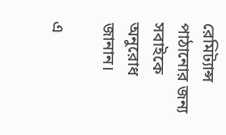রেমিট্যান্স পাঠানোর জন্য সবাইকে অনুরোধ জানান।

এ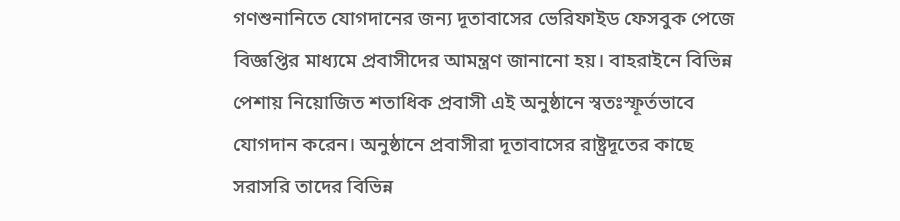গণশুনানিতে যোগদানের জন্য দূতাবাসের ভেরিফাইড ফেসবুক পেজে বিজ্ঞপ্তির মাধ্যমে প্রবাসীদের আমন্ত্রণ জানানো হয়। বাহরাইনে বিভিন্ন পেশায় নিয়োজিত শতাধিক প্রবাসী এই অনুষ্ঠানে স্বতঃস্ফূর্তভাবে যোগদান করেন। অনুষ্ঠানে প্রবাসীরা দূতাবাসের রাষ্ট্রদূতের কাছে সরাসরি তাদের বিভিন্ন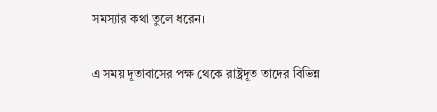সমস্যার কথা তুলে ধরেন।

এ সময় দূতাবাসের পক্ষ থেকে রাষ্ট্রদূত তাদের বিভিন্ন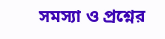সমস্যা ও প্রশ্নের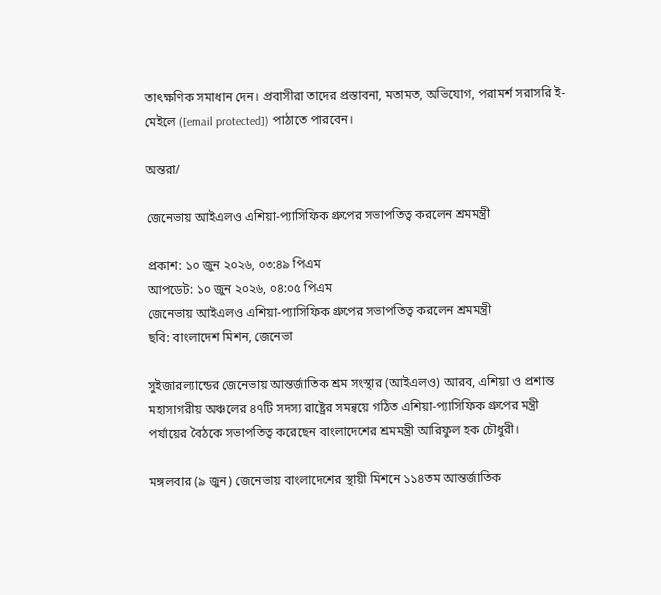তাৎক্ষণিক সমাধান দেন। প্রবাসীরা তাদের প্রস্তাবনা, মতামত, অভিযোগ, পরামর্শ সরাসরি ই-মেইলে ([email protected]) পাঠাতে পারবেন।

অন্তরা/

জেনেভায় আইএলও এশিয়া-প্যাসিফিক গ্রুপের সভাপতিত্ব করলেন শ্রমমন্ত্রী

প্রকাশ: ১০ জুন ২০২৬, ০৩:৪৯ পিএম
আপডেট: ১০ জুন ২০২৬, ০৪:০৫ পিএম
জেনেভায় আইএলও এশিয়া-প্যাসিফিক গ্রুপের সভাপতিত্ব করলেন শ্রমমন্ত্রী
ছবি: বাংলাদেশ মিশন, জেনেভা

সুইজারল্যান্ডের জেনেভায় আন্তর্জাতিক শ্রম সংস্থার (আইএলও) আরব, এশিয়া ও প্রশান্ত মহাসাগরীয় অঞ্চলের ৪৭টি সদস্য রাষ্ট্রের সমন্বয়ে গঠিত এশিয়া-প্যাসিফিক গ্রুপের মন্ত্রী পর্যায়ের বৈঠকে সভাপতিত্ব করেছেন বাংলাদেশের শ্রমমন্ত্রী আরিফুল হক চৌধুরী।

মঙ্গলবার (৯ জুন) জেনেভায় বাংলাদেশের স্থায়ী মিশনে ১১৪তম আন্তর্জাতিক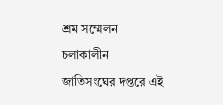শ্রম সম্মেলন চলাকালীন জাতিসংঘের দপ্তরে এই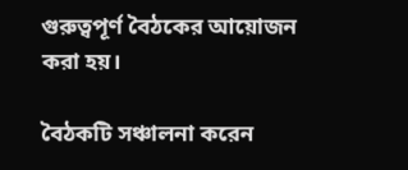গুরুত্বপূর্ণ বৈঠকের আয়োজন করা হয়।

বৈঠকটি সঞ্চালনা করেন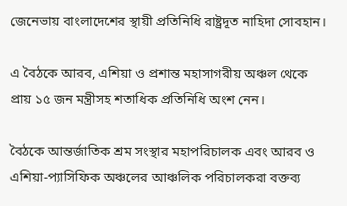জেনেভায় বাংলাদেশের স্থায়ী প্রতিনিধি রাষ্ট্রদূত নাহিদা সোবহান।

এ বৈঠকে আরব, এশিয়া ও প্রশান্ত মহাসাগরীয় অঞ্চল থেকে প্রায় ১৫ জন মন্ত্রীসহ শতাধিক প্রতিনিধি অংশ নেন।

বৈঠকে আন্তর্জাতিক শ্রম সংস্থার মহাপরিচালক এবং আরব ও এশিয়া-প্যাসিফিক অঞ্চলের আঞ্চলিক পরিচালকরা বক্তব্য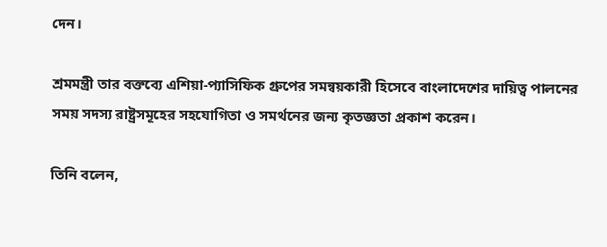দেন।

শ্রমমন্ত্রী তার বক্তব্যে এশিয়া-প্যাসিফিক গ্রুপের সমন্বয়কারী হিসেবে বাংলাদেশের দায়িত্ব পালনের সময় সদস্য রাষ্ট্রসমূহের সহযোগিতা ও সমর্থনের জন্য কৃতজ্ঞতা প্রকাশ করেন।

তিনি বলেন,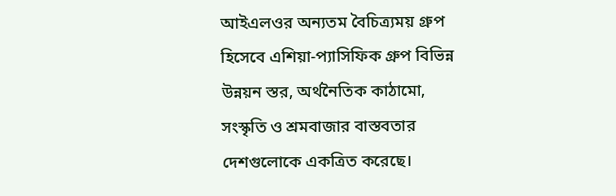আইএলওর অন্যতম বৈচিত্র্যময় গ্রুপ হিসেবে এশিয়া-প্যাসিফিক গ্রুপ বিভিন্ন উন্নয়ন স্তর, অর্থনৈতিক কাঠামো, সংস্কৃতি ও শ্রমবাজার বাস্তবতার দেশগুলোকে একত্রিত করেছে।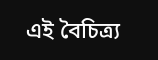এই বৈচিত্র্য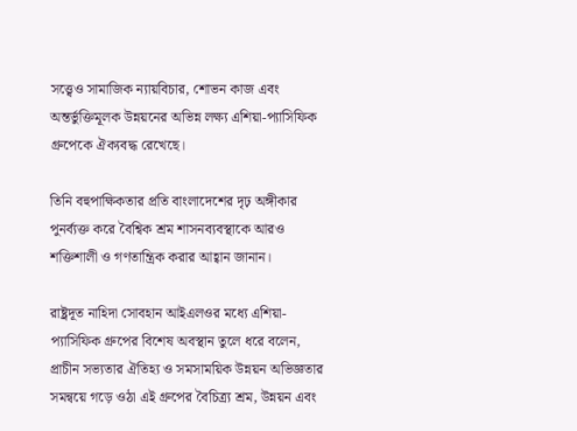সত্ত্বেও সামাজিক ন্যায়বিচার, শোভন কাজ এবং অন্তর্ভুক্তিমূলক উন্নয়নের অভিন্ন লক্ষ্য এশিয়া-প্যাসিফিক গ্রুপেকে ঐক্যবদ্ধ রেখেছে।

তিনি বহুপাক্ষিকতার প্রতি বাংলাদেশের দৃঢ় অঙ্গীকার পুনর্ব্যক্ত করে বৈশ্বিক শ্রম শাসনব্যবস্থাকে আরও শক্তিশালী ও গণতান্ত্রিক করার আহ্বান জানান।

রাষ্ট্রদূত নাহিদা সোবহান আইএলওর মধ্যে এশিয়া-প্যাসিফিক গ্রুপের বিশেষ অবস্থান তুলে ধরে বলেন, প্রাচীন সভ্যতার ঐতিহ্য ও সমসাময়িক উন্নয়ন অভিজ্ঞতার সমন্বয়ে গড়ে ওঠা এই গ্রুপের বৈচিত্র্য শ্রম, উন্নয়ন এবং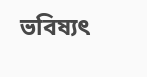ভবিষ্যৎ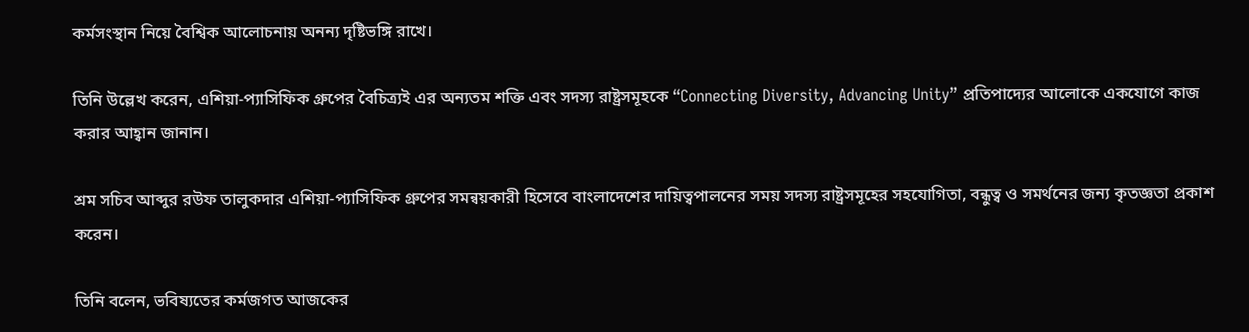কর্মসংস্থান নিয়ে বৈশ্বিক আলোচনায় অনন্য দৃষ্টিভঙ্গি রাখে।

তিনি উল্লেখ করেন, এশিয়া-প্যাসিফিক গ্রুপের বৈচিত্র্যই এর অন্যতম শক্তি এবং সদস্য রাষ্ট্রসমূহকে “Connecting Diversity, Advancing Unity” প্রতিপাদ্যের আলোকে একযোগে কাজ করার আহ্বান জানান।

শ্রম সচিব আব্দুর রউফ তালুকদার এশিয়া-প্যাসিফিক গ্রুপের সমন্বয়কারী হিসেবে বাংলাদেশের দায়িত্বপালনের সময় সদস্য রাষ্ট্রসমূহের সহযোগিতা, বন্ধুত্ব ও সমর্থনের জন্য কৃতজ্ঞতা প্রকাশ করেন।

তিনি বলেন, ভবিষ্যতের কর্মজগত আজকের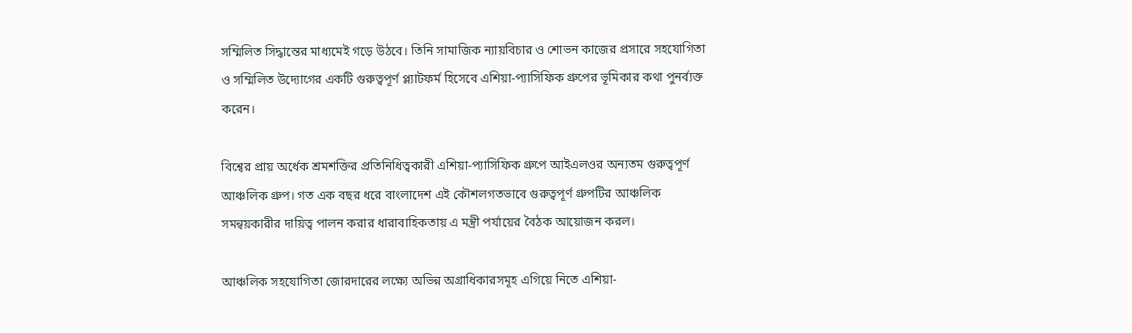সম্মিলিত সিদ্ধান্তের মাধ্যমেই গড়ে উঠবে। তিনি সামাজিক ন্যায়বিচার ও শোভন কাজের প্রসারে সহযোগিতা ও সম্মিলিত উদ্যোগের একটি গুরুত্বপূর্ণ প্ল্যাটফর্ম হিসেবে এশিয়া-প্যাসিফিক গ্রুপের ভূমিকার কথা পুনর্ব্যক্ত করেন।

বিশ্বের প্রায় অর্ধেক শ্রমশক্তির প্রতিনিধিত্বকারী এশিয়া-প্যাসিফিক গ্রুপে আইএলওর অন্যতম গুরুত্বপূর্ণ আঞ্চলিক গ্রুপ। গত এক বছর ধরে বাংলাদেশ এই কৌশলগতভাবে গুরুত্বপূর্ণ গ্রুপটির আঞ্চলিক সমন্বয়কারীর দায়িত্ব পালন করার ধারাবাহিকতায় এ মন্ত্রী পর্যায়ের বৈঠক আয়োজন করল।

আঞ্চলিক সহযোগিতা জোরদারের লক্ষ্যে অভিন্ন অগ্রাধিকারসমূহ এগিয়ে নিতে এশিয়া-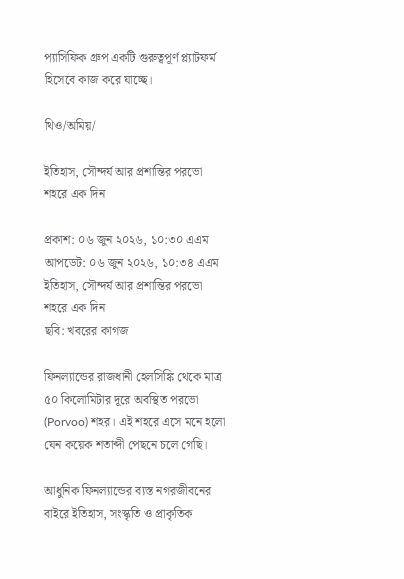প্যাসিফিক গ্রুপ একটি গুরুত্বপূর্ণ প্ল্যাটফর্ম হিসেবে কাজ করে যাচ্ছে।

থিও/অমিয়/

ইতিহাস, সৌন্দর্য আর প্রশান্তির পরভো শহরে এক দিন

প্রকাশ: ০৬ জুন ২০২৬, ১০:৩০ এএম
আপডেট: ০৬ জুন ২০২৬, ১০:৩৪ এএম
ইতিহাস, সৌন্দর্য আর প্রশান্তির পরভো শহরে এক দিন
ছবি: খবরের কাগজ

ফিনল্যান্ডের রাজধানী হেলসিঙ্কি থেকে মাত্র ৫০ কিলোমিটার দূরে অবস্থিত পরভো (Porvoo) শহর। এই শহরে এসে মনে হলো যেন কয়েক শতাব্দী পেছনে চলে গেছি।

আধুনিক ফিনল্যান্ডের ব্যস্ত নগরজীবনের বাইরে ইতিহাস, সংস্কৃতি ও প্রাকৃতিক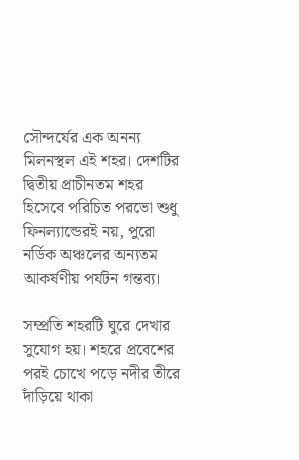সৌন্দর্যের এক অনন্য মিলনস্থল এই শহর। দেশটির দ্বিতীয় প্রাচীনতম শহর হিসেবে পরিচিত পরভো শুধু ফিনল্যান্ডেরই নয়, পুরো নর্ডিক অঞ্চলের অন্যতম আকর্ষণীয় পর্যটন গন্তব্য।

সম্প্রতি শহরটি ঘুরে দেখার সুযোগ হয়। শহরে প্রবেশের পরই চোখে পড়ে নদীর তীরে দাঁড়িয়ে থাকা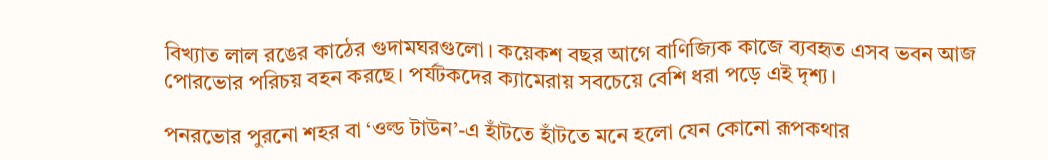বিখ্যাত লাল রঙের কাঠের গুদামঘরগুলো। কয়েকশ বছর আগে বাণিজ্যিক কাজে ব্যবহৃত এসব ভবন আজ পোরভোর পরিচয় বহন করছে। পর্যটকদের ক্যামেরায় সবচেয়ে বেশি ধরা পড়ে এই দৃশ্য।

পনরভোর পুরনো শহর বা ‘ওল্ড টাউন’-এ হাঁটতে হাঁটতে মনে হলো যেন কোনো রূপকথার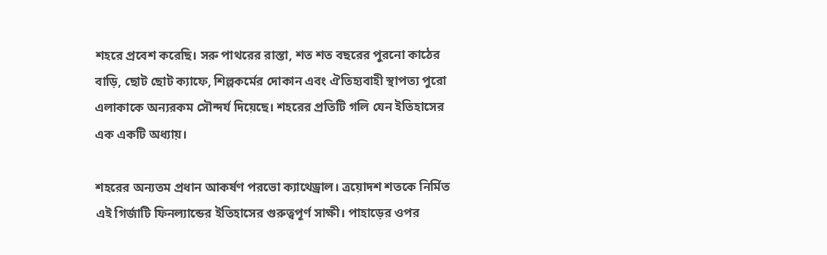শহরে প্রবেশ করেছি। সরু পাথরের রাস্তা, শত শত বছরের পুরনো কাঠের বাড়ি, ছোট ছোট ক্যাফে, শিল্পকর্মের দোকান এবং ঐতিহ্যবাহী স্থাপত্য পুরো এলাকাকে অন্যরকম সৌন্দর্য দিয়েছে। শহরের প্রতিটি গলি যেন ইতিহাসের এক একটি অধ্যায়।

শহরের অন্যতম প্রধান আকর্ষণ পরভো ক্যাথেড্রাল। ত্রয়োদশ শতকে নির্মিত এই গির্জাটি ফিনল্যান্ডের ইতিহাসের গুরুত্বপূর্ণ সাক্ষী। পাহাড়ের ওপর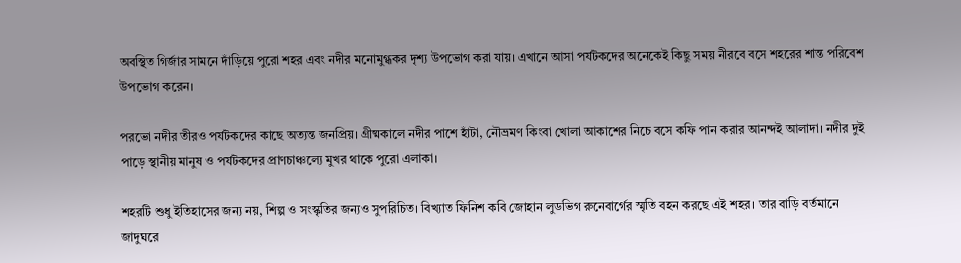অবস্থিত গির্জার সামনে দাঁড়িয়ে পুরো শহর এবং নদীর মনোমুগ্ধকর দৃশ্য উপভোগ করা যায়। এখানে আসা পর্যটকদের অনেকেই কিছু সময় নীরবে বসে শহরের শান্ত পরিবেশ উপভোগ করেন।

পরভো নদীর তীরও পর্যটকদের কাছে অত্যন্ত জনপ্রিয়। গ্রীষ্মকালে নদীর পাশে হাঁটা, নৌভ্রমণ কিংবা খোলা আকাশের নিচে বসে কফি পান করার আনন্দই আলাদা। নদীর দুই পাড়ে স্থানীয় মানুষ ও পর্যটকদের প্রাণচাঞ্চল্যে মুখর থাকে পুরো এলাকা।

শহরটি শুধু ইতিহাসের জন্য নয়, শিল্প ও সংস্কৃতির জন্যও সুপরিচিত। বিখ্যাত ফিনিশ কবি জোহান লুডভিগ রুনেবার্গের স্মৃতি বহন করছে এই শহর। তার বাড়ি বর্তমানে জাদুঘরে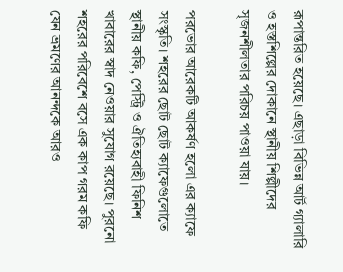রূপান্তরিত হয়েছে। এছাড়া বিভিন্ন আর্ট গ্যালারি ও হস্তশিল্পের দোকানে স্থানীয় শিল্পীদের সৃজনশীলতার পরিচয় পাওয়া যায়।

পরভোর আরেকটি আকর্ষণ হলো এর ক্যাফে সংস্কৃতি। শহরের ছোট ছোট ক্যাফেগুলোতে স্থানীয় কফি, পেস্ট্রি ও ঐতিহ্যবাহী ফিনিশ খাবারের স্বাদ নেওয়ার সুযোগ রয়েছে। পুরনো শহরের পরিবেশে বসে এক কাপ গরম কফি যেন ভ্রমণের আনন্দকে আরও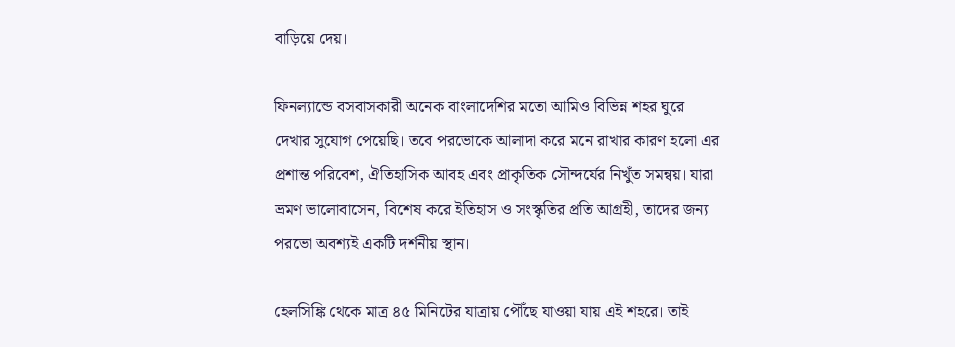বাড়িয়ে দেয়।

ফিনল্যান্ডে বসবাসকারী অনেক বাংলাদেশির মতো আমিও বিভিন্ন শহর ঘুরে দেখার সুযোগ পেয়েছি। তবে পরভোকে আলাদা করে মনে রাখার কারণ হলো এর প্রশান্ত পরিবেশ, ঐতিহাসিক আবহ এবং প্রাকৃতিক সৌন্দর্যের নিখুঁত সমন্বয়। যারা ভ্রমণ ভালোবাসেন, বিশেষ করে ইতিহাস ও সংস্কৃতির প্রতি আগ্রহী, তাদের জন্য পরভো অবশ্যই একটি দর্শনীয় স্থান।

হেলসিঙ্কি থেকে মাত্র ৪৫ মিনিটের যাত্রায় পৌঁছে যাওয়া যায় এই শহরে। তাই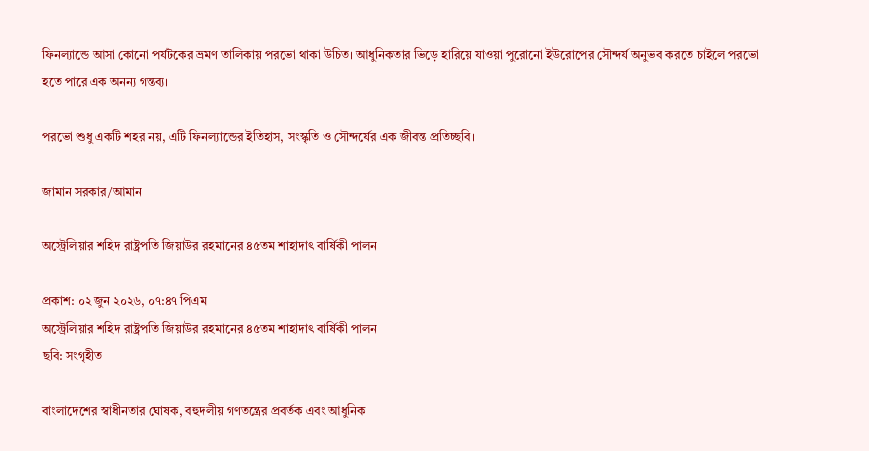ফিনল্যান্ডে আসা কোনো পর্যটকের ভ্রমণ তালিকায় পরভো থাকা উচিত। আধুনিকতার ভিড়ে হারিয়ে যাওয়া পুরোনো ইউরোপের সৌন্দর্য অনুভব করতে চাইলে পরভো হতে পারে এক অনন্য গন্তব্য।

পরভো শুধু একটি শহর নয়, এটি ফিনল্যান্ডের ইতিহাস, সংস্কৃতি ও সৌন্দর্যের এক জীবন্ত প্রতিচ্ছবি।

জামান সরকার/আমান

অস্ট্রেলিয়ার শহিদ রাষ্ট্রপতি জিয়াউর রহমানের ৪৫তম শাহাদাৎ বার্ষিকী পালন

প্রকাশ: ০২ জুন ২০২৬, ০৭:৪৭ পিএম
অস্ট্রেলিয়ার শহিদ রাষ্ট্রপতি জিয়াউর রহমানের ৪৫তম শাহাদাৎ বার্ষিকী পালন
ছবি: সংগৃহীত

বাংলাদেশের স্বাধীনতার ঘোষক, বহুদলীয় গণতন্ত্রের প্রবর্তক এবং আধুনিক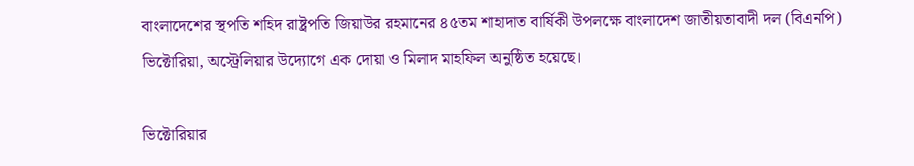বাংলাদেশের স্থপতি শহিদ রাষ্ট্রপতি জিয়াউর রহমানের ৪৫তম শাহাদাত বার্ষিকী উপলক্ষে বাংলাদেশ জাতীয়তাবাদী দল (বিএনপি) ভিক্টোরিয়া, অস্ট্রেলিয়ার উদ্যোগে এক দোয়া ও মিলাদ মাহফিল অনুষ্ঠিত হয়েছে।

ভিক্টোরিয়ার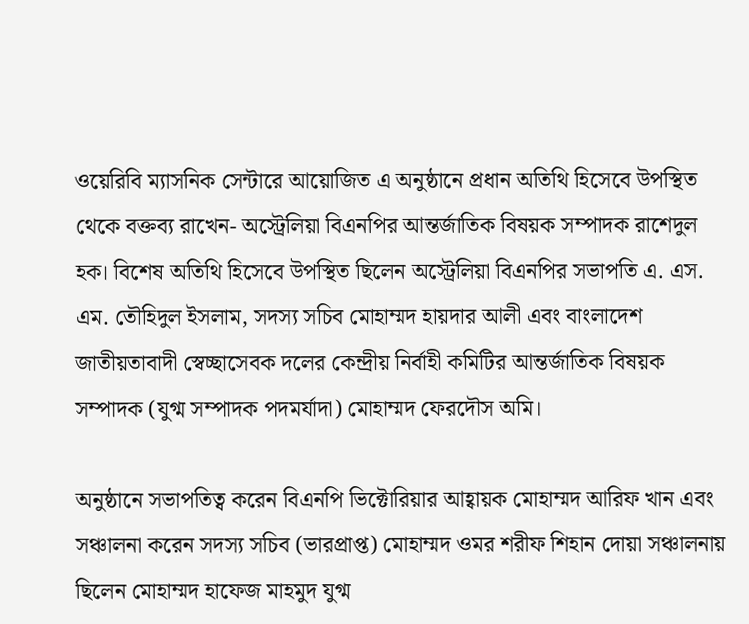ওয়েরিবি ম্যাসনিক সেন্টারে আয়োজিত এ অনুষ্ঠানে প্রধান অতিথি হিসেবে উপস্থিত থেকে বক্তব্য রাখেন- অস্ট্রেলিয়া বিএনপির আন্তর্জাতিক বিষয়ক সম্পাদক রাশেদুল হক। বিশেষ অতিথি হিসেবে উপস্থিত ছিলেন অস্ট্রেলিয়া বিএনপির সভাপতি এ. এস. এম. তৌহিদুল ইসলাম, সদস্য সচিব মোহাম্মদ হায়দার আলী এবং বাংলাদেশ জাতীয়তাবাদী স্বেচ্ছাসেবক দলের কেন্দ্রীয় নির্বাহী কমিটির আন্তর্জাতিক বিষয়ক সম্পাদক (যুগ্ম সম্পাদক পদমর্যাদা) মোহাম্মদ ফেরদৌস অমি।

অনুষ্ঠানে সভাপতিত্ব করেন বিএনপি ভিক্টোরিয়ার আহ্বায়ক মোহাম্মদ আরিফ খান এবং সঞ্চালনা করেন সদস্য সচিব (ভারপ্রাপ্ত) মোহাম্মদ ওমর শরীফ শিহান দোয়া সঞ্চালনায় ছিলেন মোহাম্মদ হাফেজ মাহমুদ যুগ্ম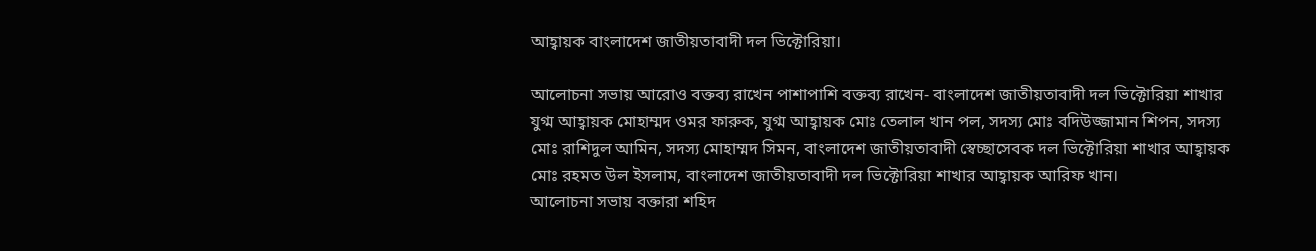আহ্বায়ক বাংলাদেশ জাতীয়তাবাদী দল ভিক্টোরিয়া।

আলোচনা সভায় আরোও বক্তব্য রাখেন পাশাপাশি বক্তব্য রাখেন- বাংলাদেশ জাতীয়তাবাদী দল ভিক্টোরিয়া শাখার যুগ্ম আহ্বায়ক মোহাম্মদ ওমর ফারুক, যুগ্ম আহ্বায়ক মোঃ তেলাল খান পল, সদস্য মোঃ বদিউজ্জামান শিপন, সদস্য মোঃ রাশিদুল আমিন, সদস্য মোহাম্মদ সিমন, বাংলাদেশ জাতীয়তাবাদী স্বেচ্ছাসেবক দল ভিক্টোরিয়া শাখার আহ্বায়ক মোঃ রহমত উল ইসলাম, বাংলাদেশ জাতীয়তাবাদী দল ভিক্টোরিয়া শাখার আহ্বায়ক আরিফ খান।
আলোচনা সভায় বক্তারা শহিদ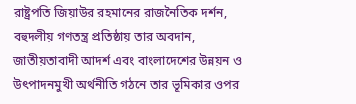রাষ্ট্রপতি জিয়াউর রহমানের রাজনৈতিক দর্শন, বহুদলীয় গণতন্ত্র প্রতিষ্ঠায় তার অবদান, জাতীয়তাবাদী আদর্শ এবং বাংলাদেশের উন্নয়ন ও উৎপাদনমুখী অর্থনীতি গঠনে তার ভূমিকার ওপর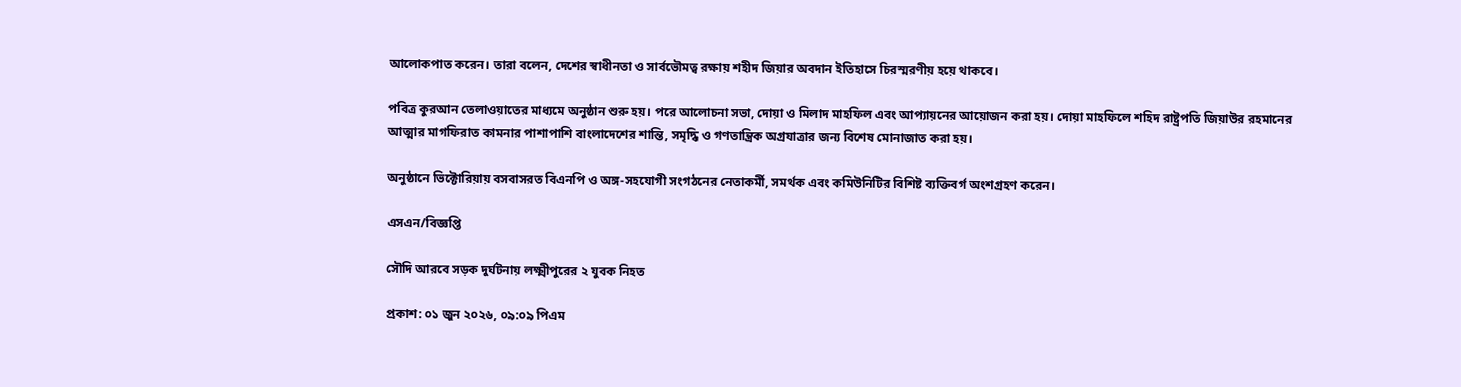আলোকপাত করেন। তারা বলেন, দেশের স্বাধীনতা ও সার্বভৌমত্ব রক্ষায় শহীদ জিয়ার অবদান ইতিহাসে চিরস্মরণীয় হয়ে থাকবে।

পবিত্র কুরআন তেলাওয়াতের মাধ্যমে অনুষ্ঠান শুরু হয়। পরে আলোচনা সভা, দোয়া ও মিলাদ মাহফিল এবং আপ্যায়নের আয়োজন করা হয়। দোয়া মাহফিলে শহিদ রাষ্ট্রপতি জিয়াউর রহমানের আত্মার মাগফিরাত কামনার পাশাপাশি বাংলাদেশের শান্তি, সমৃদ্ধি ও গণতান্ত্রিক অগ্রযাত্রার জন্য বিশেষ মোনাজাত করা হয়।

অনুষ্ঠানে ভিক্টোরিয়ায় বসবাসরত বিএনপি ও অঙ্গ-সহযোগী সংগঠনের নেতাকর্মী, সমর্থক এবং কমিউনিটির বিশিষ্ট ব্যক্তিবর্গ অংশগ্রহণ করেন।

এসএন/বিজ্ঞপ্তি

সৌদি আরবে সড়ক দুর্ঘটনায় লক্ষ্মীপুরের ২ যুবক নিহত

প্রকাশ: ০১ জুন ২০২৬, ০৯:০৯ পিএম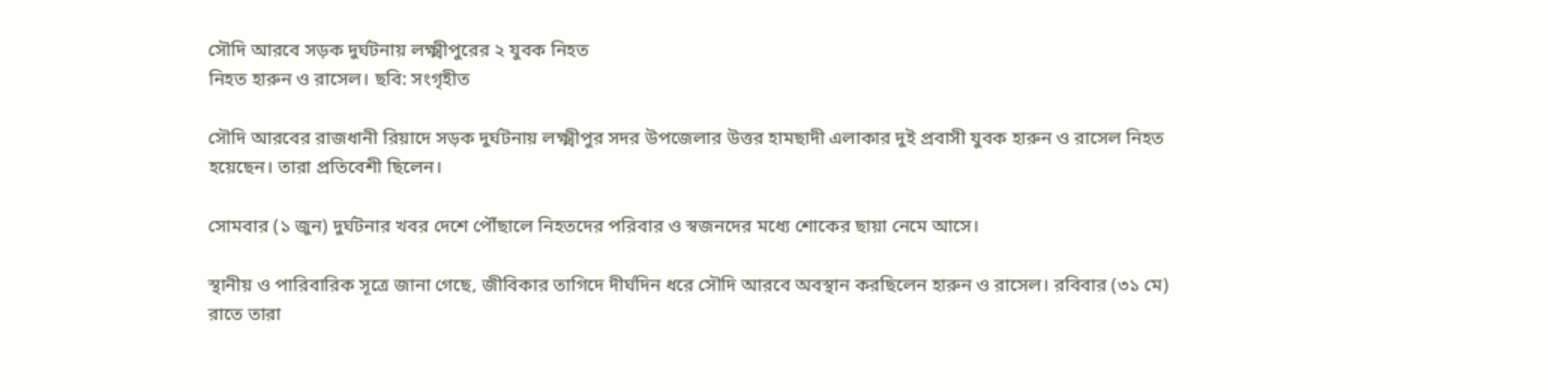সৌদি আরবে সড়ক দুর্ঘটনায় লক্ষ্মীপুরের ২ যুবক নিহত
নিহত হারুন ও রাসেল। ছবি: সংগৃহীত

সৌদি আরবের রাজধানী রিয়াদে সড়ক দুর্ঘটনায় লক্ষ্মীপুর সদর উপজেলার উত্তর হামছাদী এলাকার দুই প্রবাসী যুবক হারুন ও রাসেল নিহত হয়েছেন। তারা প্রতিবেশী ছিলেন।

সোমবার (১ জুন) দুর্ঘটনার খবর দেশে পৌঁছালে নিহতদের পরিবার ও স্বজনদের মধ্যে শোকের ছায়া নেমে আসে।

স্থানীয় ও পারিবারিক সূত্রে জানা গেছে, জীবিকার তাগিদে দীর্ঘদিন ধরে সৌদি আরবে অবস্থান করছিলেন হারুন ও রাসেল। রবিবার (৩১ মে) রাতে তারা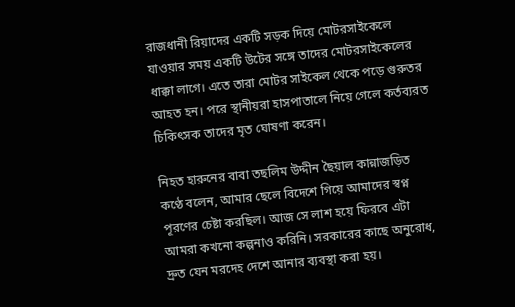রাজধানী রিয়াদের একটি সড়ক দিয়ে মোটরসাইকেলে যাওয়ার সময় একটি উটের সঙ্গে তাদের মোটরসাইকেলের ধাক্কা লাগে। এতে তারা মোটর সাইকেল থেকে পড়ে গুরুতর আহত হন। পরে স্থানীয়রা হাসপাতালে নিয়ে গেলে কর্তব্যরত চিকিৎসক তাদের মৃত ঘোষণা করেন।

নিহত হারুনের বাবা তছলিম উদ্দীন ছৈয়াল কান্নাজড়িত কণ্ঠে বলেন, আমার ছেলে বিদেশে গিয়ে আমাদের স্বপ্ন পূরণের চেষ্টা করছিল। আজ সে লাশ হয়ে ফিরবে এটা আমরা কখনো কল্পনাও করিনি। সরকারের কাছে অনুরোধ, দ্রুত যেন মরদেহ দেশে আনার ব্যবস্থা করা হয়।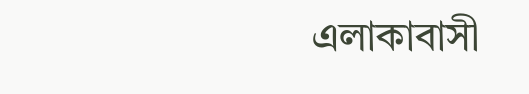এলাকাবাসী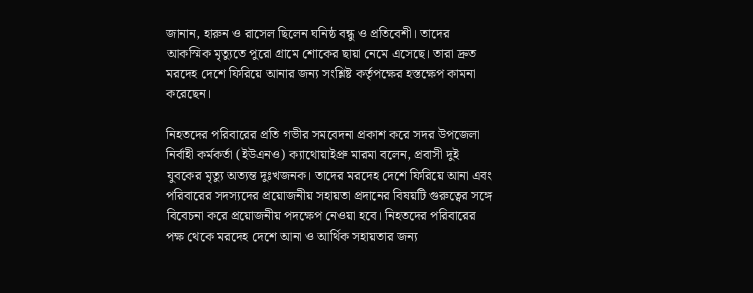জানান, হারুন ও রাসেল ছিলেন ঘনিষ্ঠ বন্ধু ও প্রতিবেশী। তাদের আকস্মিক মৃত্যুতে পুরো গ্রামে শোকের ছায়া নেমে এসেছে। তারা দ্রুত মরদেহ দেশে ফিরিয়ে আনার জন্য সংশ্লিষ্ট কর্তৃপক্ষের হস্তক্ষেপ কামনা করেছেন।

নিহতদের পরিবারের প্রতি গভীর সমবেদনা প্রকাশ করে সদর উপজেলা নির্বাহী কর্মকর্তা (ইউএনও) ক্যাথোয়াইপ্রু মারমা বলেন, প্রবাসী দুই যুবকের মৃত্যু অত্যন্ত দুঃখজনক। তাদের মরদেহ দেশে ফিরিয়ে আনা এবং পরিবারের সদস্যদের প্রয়োজনীয় সহায়তা প্রদানের বিষয়টি গুরুত্বের সঙ্গে বিবেচনা করে প্রয়োজনীয় পদক্ষেপ নেওয়া হবে। নিহতদের পরিবারের পক্ষ থেকে মরদেহ দেশে আনা ও আর্থিক সহায়তার জন্য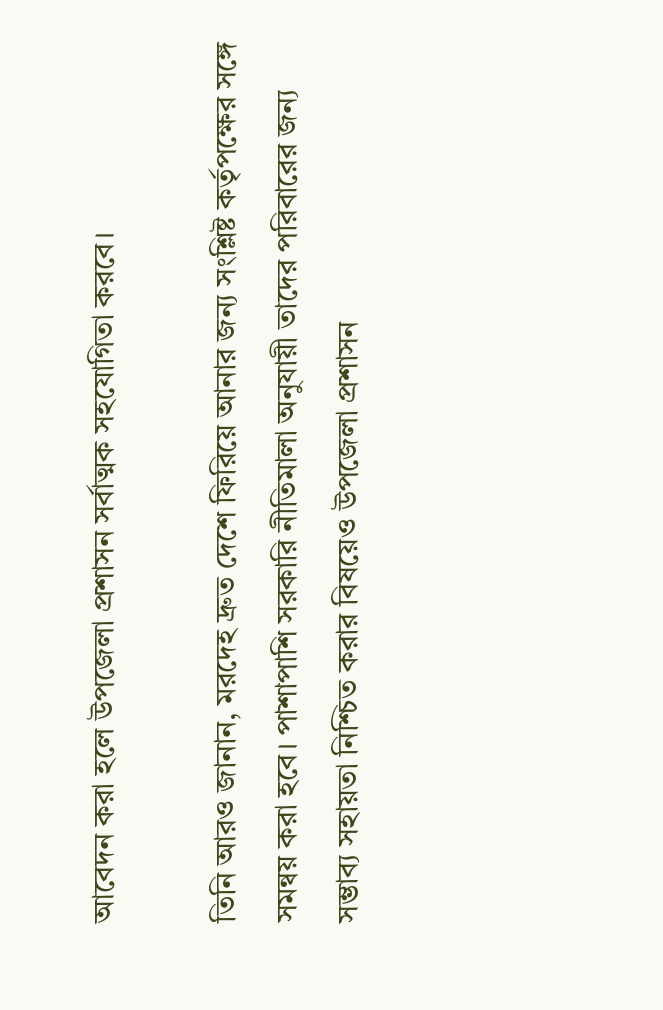আবেদন করা হলে উপজেলা প্রশাসন সর্বাত্মক সহযোগিতা করবে।

তিনি আরও জানান, মরদেহ দ্রুত দেশে ফিরিয়ে আনার জন্য সংশ্লিষ্ট কর্তৃপক্ষের সঙ্গে সমন্বয় করা হবে। পাশাপাশি সরকারি নীতিমালা অনুযায়ী তাদের পরিবারের জন্য সম্ভাব্য সহায়তা নিশ্চিত করার বিষয়েও উপজেলা প্রশাসন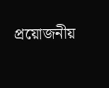প্রয়োজনীয়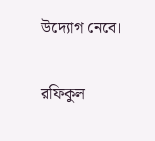উদ্যোগ নেবে।

রফিকুল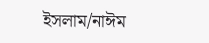ইসলাম/নাঈম